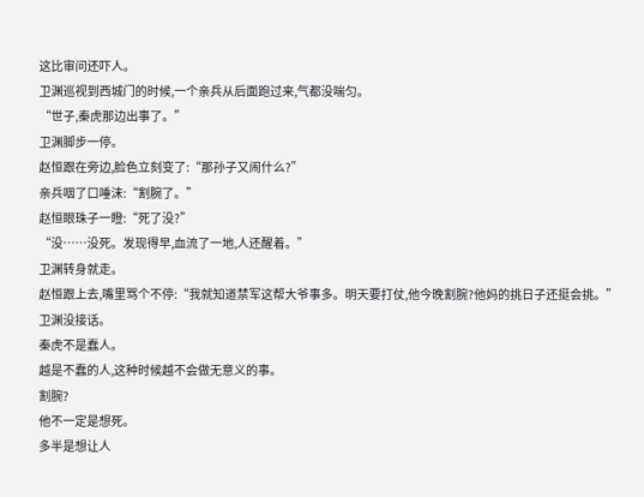这比审问还吓人。
卫渊巡视到西城门的时候,一个亲兵从后面跑过来,气都没喘匀。
“世子,秦虎那边出事了。”
卫渊脚步一停。
赵恒跟在旁边,脸色立刻变了:“那孙子又闹什么?”
亲兵咽了口唾沫:“割腕了。”
赵恒眼珠子一瞪:“死了没?”
“没……没死。发现得早,血流了一地,人还醒着。”
卫渊转身就走。
赵恒跟上去,嘴里骂个不停:“我就知道禁军这帮大爷事多。明天要打仗,他今晚割腕?他妈的挑日子还挺会挑。”
卫渊没接话。
秦虎不是蠢人。
越是不蠢的人,这种时候越不会做无意义的事。
割腕?
他不一定是想死。
多半是想让人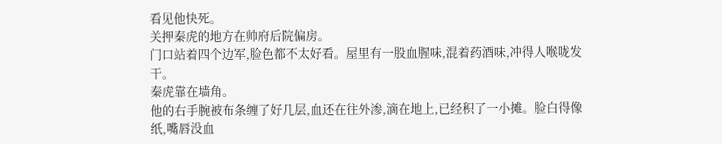看见他快死。
关押秦虎的地方在帅府后院偏房。
门口站着四个边军,脸色都不太好看。屋里有一股血腥味,混着药酒味,冲得人喉咙发干。
秦虎靠在墙角。
他的右手腕被布条缠了好几层,血还在往外渗,滴在地上,已经积了一小摊。脸白得像纸,嘴唇没血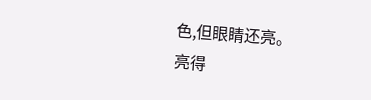色,但眼睛还亮。
亮得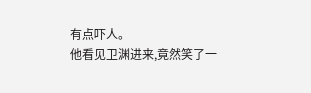有点吓人。
他看见卫渊进来,竟然笑了一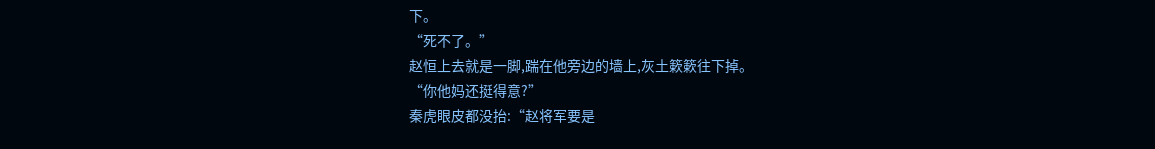下。
“死不了。”
赵恒上去就是一脚,踹在他旁边的墙上,灰土簌簌往下掉。
“你他妈还挺得意?”
秦虎眼皮都没抬:“赵将军要是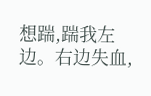想踹,踹我左边。右边失血,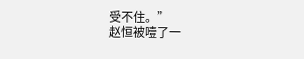受不住。”
赵恒被噎了一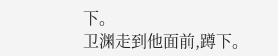下。
卫渊走到他面前,蹲下。